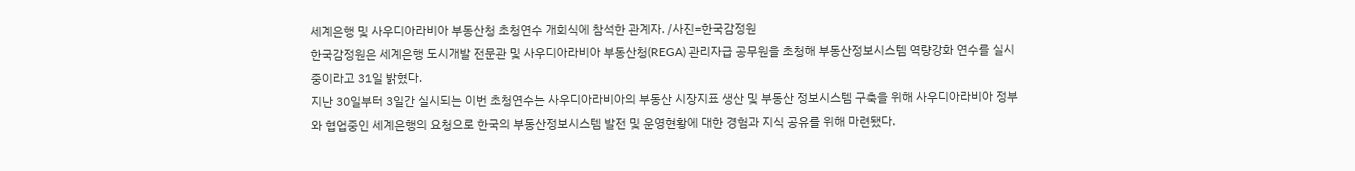세계은행 및 사우디아라비아 부동산청 초청연수 개회식에 참석한 관계자. /사진=한국감정원
한국감정원은 세계은행 도시개발 전문관 및 사우디아라비아 부동산청(REGA) 관리자급 공무원을 초청해 부동산정보시스템 역량강화 연수를 실시중이라고 31일 밝혔다.
지난 30일부터 3일간 실시되는 이번 초청연수는 사우디아라비아의 부동산 시장지표 생산 및 부동산 정보시스템 구축을 위해 사우디아라비아 정부와 협업중인 세계은행의 요청으로 한국의 부동산정보시스템 발전 및 운영현황에 대한 경험과 지식 공유를 위해 마련됐다.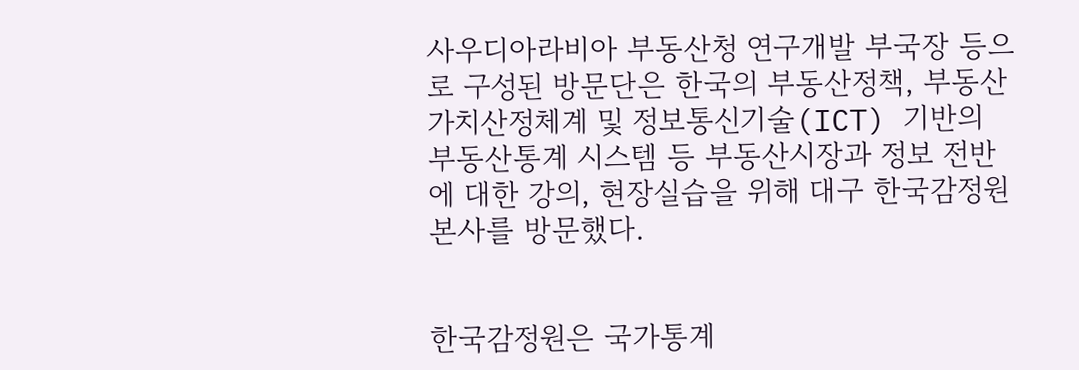사우디아라비아 부동산청 연구개발 부국장 등으로 구성된 방문단은 한국의 부동산정책, 부동산 가치산정체계 및 정보통신기술(ICT) 기반의 부동산통계 시스템 등 부동산시장과 정보 전반에 대한 강의, 현장실습을 위해 대구 한국감정원 본사를 방문했다.


한국감정원은 국가통계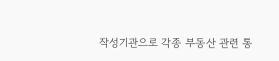작성기관으로 각종 부동산 관련 통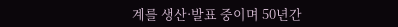계를 생산·발표 중이며 50년간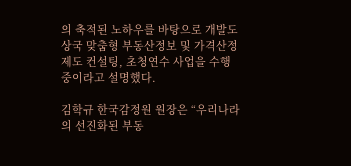의 축적된 노하우를 바탕으로 개발도상국 맞춤형 부동산정보 및 가격산정제도 컨설팅, 초청연수 사업을 수행 중이라고 설명했다.

김학규 한국감정원 원장은 “우리나라의 선진화된 부동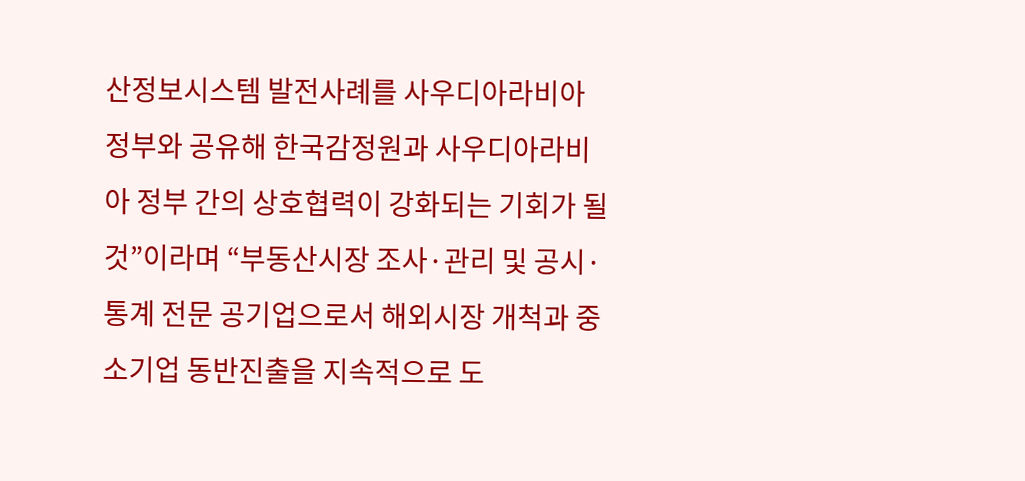산정보시스템 발전사례를 사우디아라비아 정부와 공유해 한국감정원과 사우디아라비아 정부 간의 상호협력이 강화되는 기회가 될 것”이라며 “부동산시장 조사·관리 및 공시·통계 전문 공기업으로서 해외시장 개척과 중소기업 동반진출을 지속적으로 도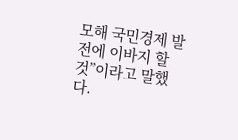모해 국민경제 발전에 이바지 할 것”이라고 말했다.